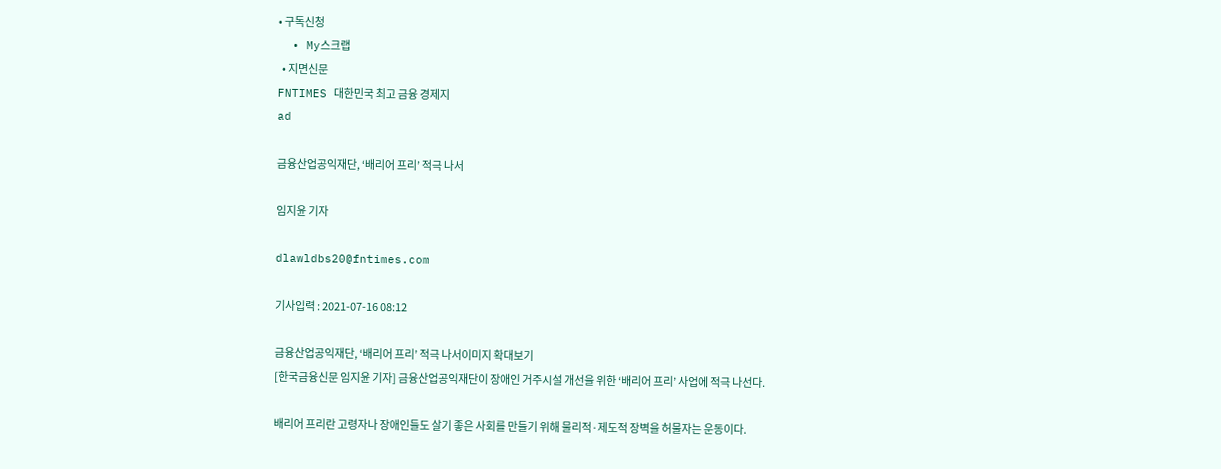• 구독신청
  • My스크랩
  • 지면신문
FNTIMES 대한민국 최고 금융 경제지
ad

금융산업공익재단, ‘배리어 프리’ 적극 나서

임지윤 기자

dlawldbs20@fntimes.com

기사입력 : 2021-07-16 08:12

금융산업공익재단, ‘배리어 프리’ 적극 나서이미지 확대보기
[한국금융신문 임지윤 기자] 금융산업공익재단이 장애인 거주시설 개선을 위한 ‘배리어 프리’ 사업에 적극 나선다.

배리어 프리란 고령자나 장애인들도 살기 좋은 사회를 만들기 위해 물리적·제도적 장벽을 허물자는 운동이다.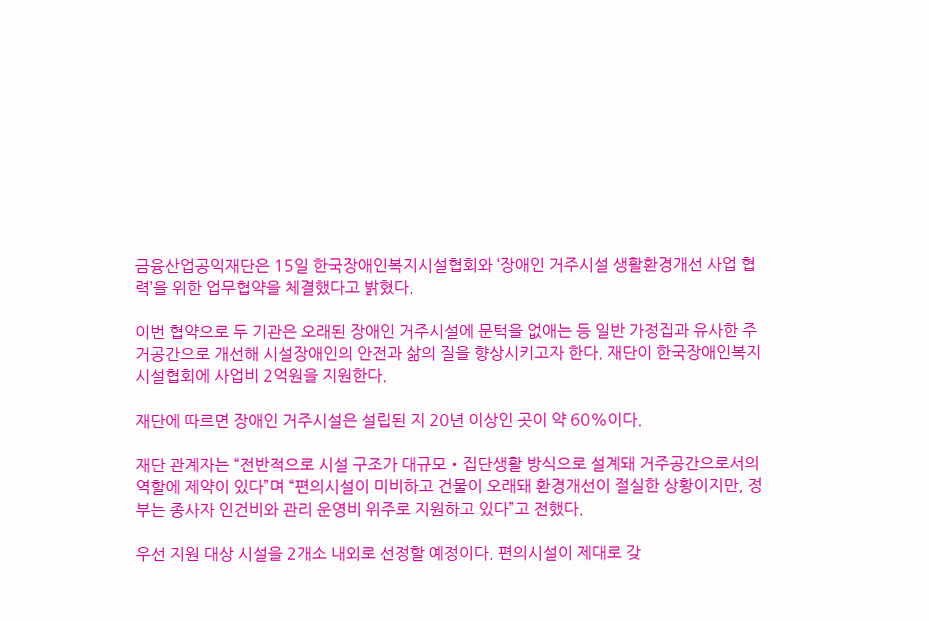금융산업공익재단은 15일 한국장애인복지시설협회와 ‘장애인 거주시설 생활환경개선 사업 협력’을 위한 업무협약을 체결했다고 밝혔다.

이번 협약으로 두 기관은 오래된 장애인 거주시설에 문턱을 없애는 등 일반 가정집과 유사한 주거공간으로 개선해 시설장애인의 안전과 삶의 질을 향상시키고자 한다. 재단이 한국장애인복지시설협회에 사업비 2억원을 지원한다.

재단에 따르면 장애인 거주시설은 설립된 지 20년 이상인 곳이 약 60%이다.

재단 관계자는 “전반적으로 시설 구조가 대규모‧집단생활 방식으로 설계돼 거주공간으로서의 역할에 제약이 있다”며 “편의시설이 미비하고 건물이 오래돼 환경개선이 절실한 상황이지만, 정부는 종사자 인건비와 관리 운영비 위주로 지원하고 있다”고 전했다.

우선 지원 대상 시설을 2개소 내외로 선정할 예정이다. 편의시설이 제대로 갖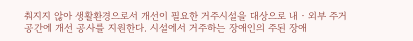춰지지 않아 생활환경으로서 개선이 필요한 거주시설을 대상으로 내‧외부 주거공간에 개선 공사를 지원한다. 시설에서 거주하는 장애인의 주된 장애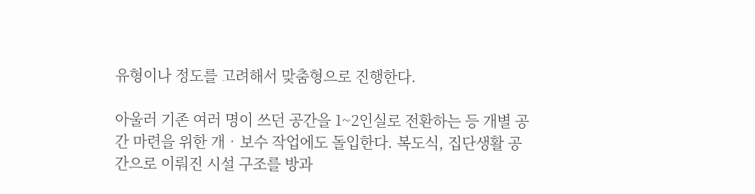유형이나 정도를 고려해서 맞춤형으로 진행한다.

아울러 기존 여러 명이 쓰던 공간을 1~2인실로 전환하는 등 개별 공간 마련을 위한 개‧보수 작업에도 돌입한다. 복도식, 집단생활 공간으로 이뤄진 시설 구조를 방과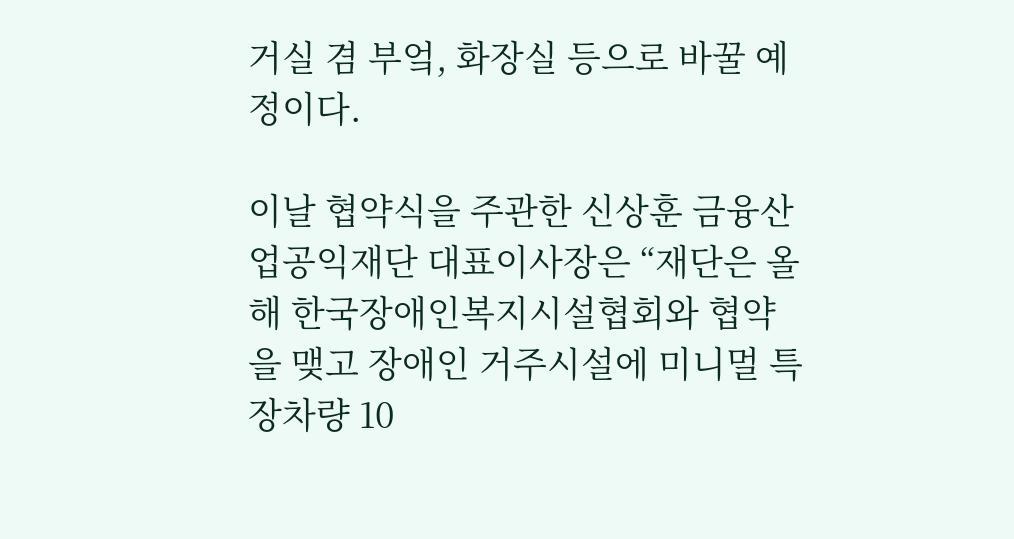거실 겸 부엌, 화장실 등으로 바꿀 예정이다.

이날 협약식을 주관한 신상훈 금융산업공익재단 대표이사장은 “재단은 올해 한국장애인복지시설협회와 협약을 맺고 장애인 거주시설에 미니멀 특장차량 10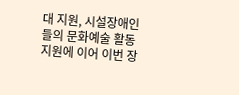대 지원, 시설장애인들의 문화예술 활동 지원에 이어 이번 장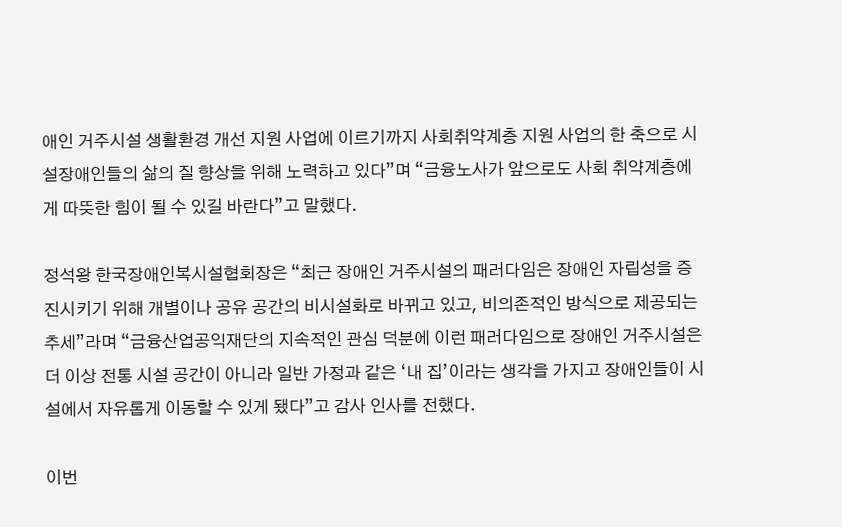애인 거주시설 생활환경 개선 지원 사업에 이르기까지 사회취약계층 지원 사업의 한 축으로 시설장애인들의 삶의 질 향상을 위해 노력하고 있다”며 “금융노사가 앞으로도 사회 취약계층에게 따뜻한 힘이 될 수 있길 바란다”고 말했다.

정석왕 한국장애인복시설협회장은 “최근 장애인 거주시설의 패러다임은 장애인 자립성을 증진시키기 위해 개별이나 공유 공간의 비시설화로 바뀌고 있고, 비의존적인 방식으로 제공되는 추세”라며 “금융산업공익재단의 지속적인 관심 덕분에 이런 패러다임으로 장애인 거주시설은 더 이상 전통 시설 공간이 아니라 일반 가정과 같은 ‘내 집’이라는 생각을 가지고 장애인들이 시설에서 자유롭게 이동할 수 있게 됐다”고 감사 인사를 전했다.

이번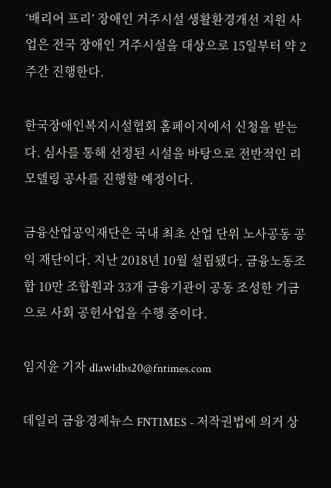‘배리어 프리’ 장애인 거주시설 생활환경개선 지원 사업은 전국 장애인 거주시설을 대상으로 15일부터 약 2주간 진행한다.

한국장애인복지시설협회 홈페이지에서 신청을 받는다. 심사를 통해 선정된 시설을 바탕으로 전반적인 리모델링 공사를 진행할 예정이다.

금융산업공익재단은 국내 최초 산업 단위 노사공동 공익 재단이다. 지난 2018년 10월 설립됐다. 금융노동조합 10만 조합원과 33개 금융기관이 공동 조성한 기금으로 사회 공헌사업을 수행 중이다.

임지윤 기자 dlawldbs20@fntimes.com

데일리 금융경제뉴스 FNTIMES - 저작권법에 의거 상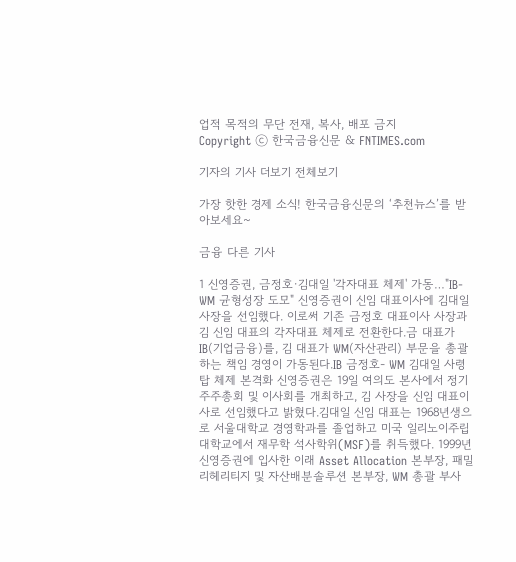업적 목적의 무단 전재, 복사, 배포 금지
Copyright ⓒ 한국금융신문 & FNTIMES.com

기자의 기사 더보기 전체보기

가장 핫한 경제 소식! 한국금융신문의 ‘추천뉴스’를 받아보세요~

금융 다른 기사

1 신영증권, 금정호·김대일 '각자대표 체제' 가동…"IB-WM 균형성장 도모" 신영증권이 신임 대표이사에 김대일 사장을 선임했다. 이로써 기존 금정호 대표이사 사장과 김 신임 대표의 각자대표 체제로 전환한다.금 대표가 IB(기업금융)를, 김 대표가 WM(자산관리) 부문을 총괄하는 책임 경영이 가동된다.IB 금정호- WM 김대일 사령탑 체제 본격화 신영증권은 19일 여의도 본사에서 정기 주주총회 및 이사회를 개최하고, 김 사장을 신임 대표이사로 선임했다고 밝혔다.김대일 신임 대표는 1968년생으로 서울대학교 경영학과를 졸업하고 미국 일리노이주립대학교에서 재무학 석사학위(MSF)를 취득했다. 1999년 신영증권에 입사한 이래 Asset Allocation 본부장, 패밀리헤리티지 및 자산배분솔루션 본부장, WM 총괄 부사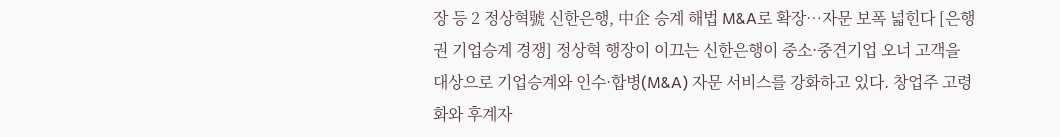장 등 2 정상혁號 신한은행, 中企 승계 해법 M&A로 확장…자문 보폭 넓힌다 [은행권 기업승계 경쟁] 정상혁 행장이 이끄는 신한은행이 중소·중견기업 오너 고객을 대상으로 기업승계와 인수·합병(M&A) 자문 서비스를 강화하고 있다. 창업주 고령화와 후계자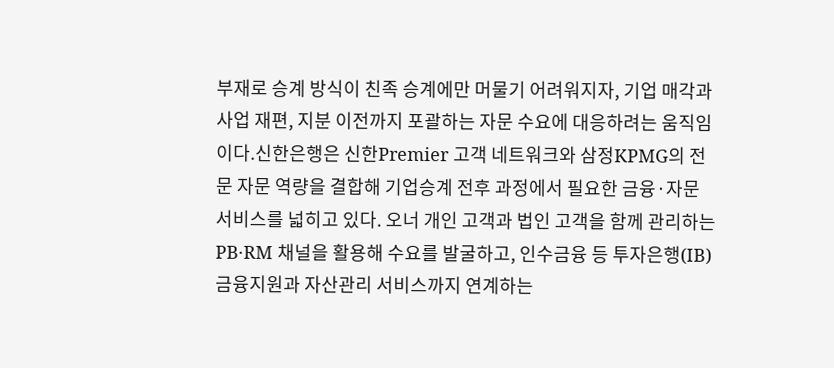부재로 승계 방식이 친족 승계에만 머물기 어려워지자, 기업 매각과 사업 재편, 지분 이전까지 포괄하는 자문 수요에 대응하려는 움직임이다.신한은행은 신한Premier 고객 네트워크와 삼정KPMG의 전문 자문 역량을 결합해 기업승계 전후 과정에서 필요한 금융·자문 서비스를 넓히고 있다. 오너 개인 고객과 법인 고객을 함께 관리하는 PB·RM 채널을 활용해 수요를 발굴하고, 인수금융 등 투자은행(IB) 금융지원과 자산관리 서비스까지 연계하는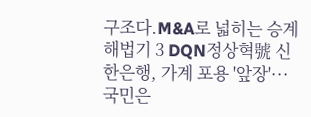구조다.M&A로 넓히는 승계 해법기 3 DQN정상혁號 신한은행, 가계 포용 '앞장'···국민은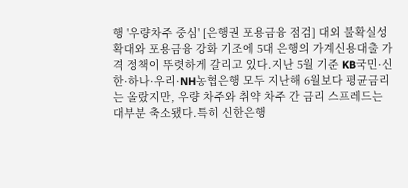행 '우량차주 중심' [은행권 포용금융 점검] 대외 불확실성 확대와 포용금융 강화 기조에 5대 은행의 가계신용대출 가격 정책이 뚜렷하게 갈리고 있다.지난 5월 기준 KB국민·신한·하나·우리·NH농협은행 모두 지난해 6월보다 평균금리는 올랐지만, 우량 차주와 취약 차주 간 금리 스프레드는 대부분 축소됐다.특히 신한은행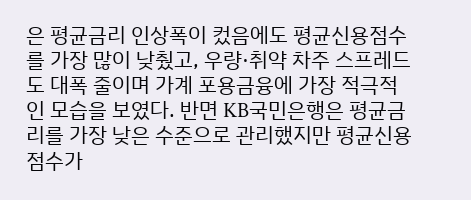은 평균금리 인상폭이 컸음에도 평균신용점수를 가장 많이 낮췄고, 우량·취약 차주 스프레드도 대폭 줄이며 가계 포용금융에 가장 적극적인 모습을 보였다. 반면 KB국민은행은 평균금리를 가장 낮은 수준으로 관리했지만 평균신용점수가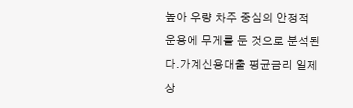높아 우량 차주 중심의 안정적 운용에 무게를 둔 것으로 분석된다.가계신용대출 평균금리 일제 상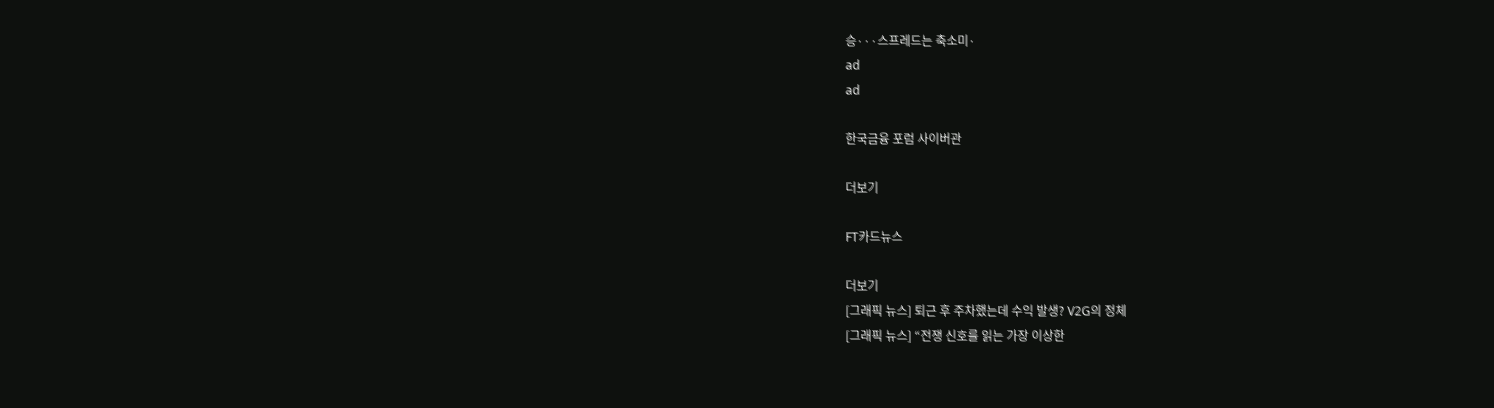승···스프레드는 축소미·
ad
ad

한국금융 포럼 사이버관

더보기

FT카드뉴스

더보기
[그래픽 뉴스] 퇴근 후 주차했는데 수익 발생? V2G의 정체
[그래픽 뉴스] “전쟁 신호를 읽는 가장 이상한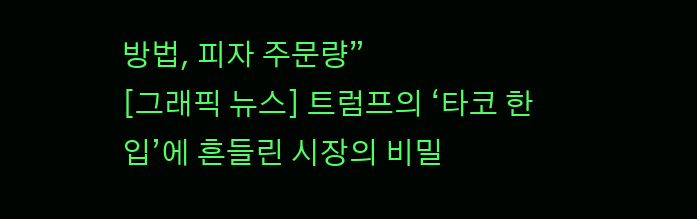방법, 피자 주문량”
[그래픽 뉴스] 트럼프의 ‘타코 한 입’에 흔들린 시장의 비밀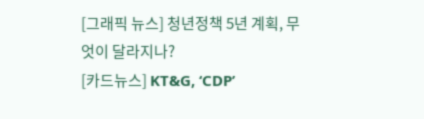[그래픽 뉴스] 청년정책 5년 계획, 무엇이 달라지나?
[카드뉴스] KT&G, ‘CDP’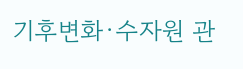기후변화·수자원 관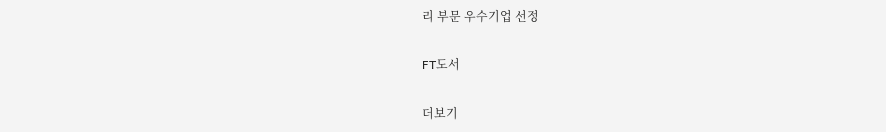리 부문 우수기업 선정

FT도서

더보기